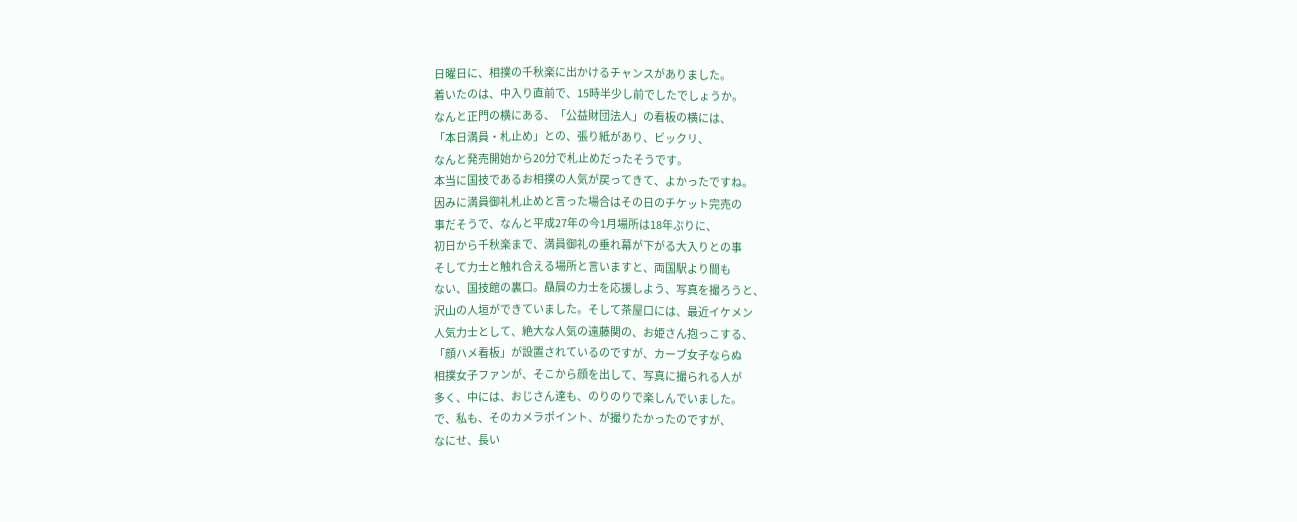日曜日に、相撲の千秋楽に出かけるチャンスがありました。
着いたのは、中入り直前で、15時半少し前でしたでしょうか。
なんと正門の横にある、「公益財団法人」の看板の横には、
「本日満員・札止め」との、張り紙があり、ビックリ、
なんと発売開始から20分で札止めだったそうです。
本当に国技であるお相撲の人気が戻ってきて、よかったですね。
因みに満員御礼札止めと言った場合はその日のチケット完売の
事だそうで、なんと平成27年の今1月場所は18年ぶりに、
初日から千秋楽まで、満員御礼の垂れ幕が下がる大入りとの事
そして力士と触れ合える場所と言いますと、両国駅より間も
ない、国技館の裏口。贔屓の力士を応援しよう、写真を撮ろうと、
沢山の人垣ができていました。そして茶屋口には、最近イケメン
人気力士として、絶大な人気の遠藤関の、お姫さん抱っこする、
「顔ハメ看板」が設置されているのですが、カーブ女子ならぬ
相撲女子ファンが、そこから顔を出して、写真に撮られる人が
多く、中には、おじさん達も、のりのりで楽しんでいました。
で、私も、そのカメラポイント、が撮りたかったのですが、
なにせ、長い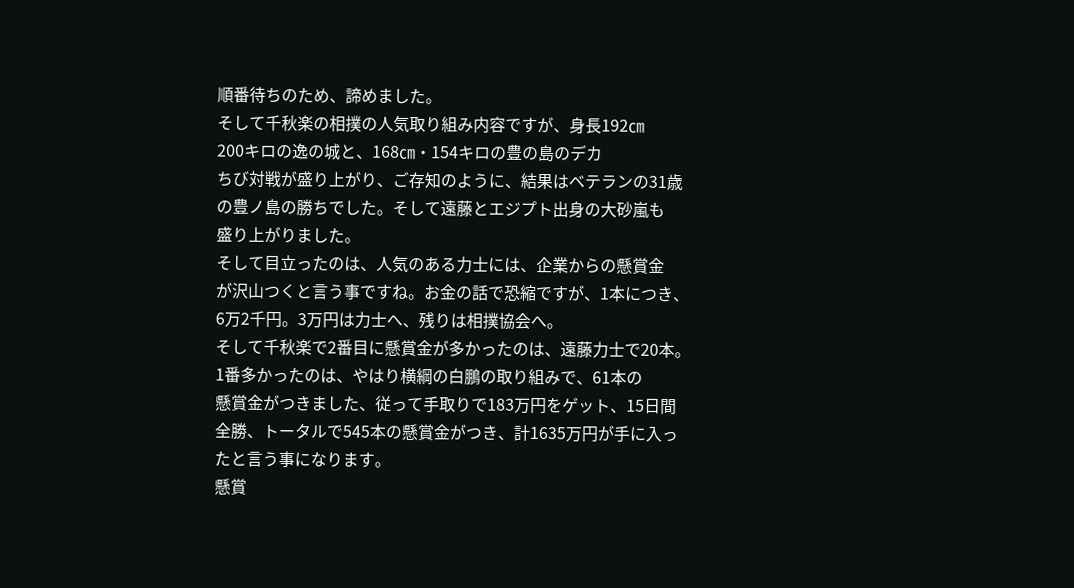順番待ちのため、諦めました。
そして千秋楽の相撲の人気取り組み内容ですが、身長192㎝
200キロの逸の城と、168㎝・154キロの豊の島のデカ
ちび対戦が盛り上がり、ご存知のように、結果はベテランの31歳
の豊ノ島の勝ちでした。そして遠藤とエジプト出身の大砂嵐も
盛り上がりました。
そして目立ったのは、人気のある力士には、企業からの懸賞金
が沢山つくと言う事ですね。お金の話で恐縮ですが、1本につき、
6万2千円。3万円は力士へ、残りは相撲協会へ。
そして千秋楽で2番目に懸賞金が多かったのは、遠藤力士で20本。
1番多かったのは、やはり横綱の白鵬の取り組みで、61本の
懸賞金がつきました、従って手取りで183万円をゲット、15日間
全勝、トータルで545本の懸賞金がつき、計1635万円が手に入っ
たと言う事になります。
懸賞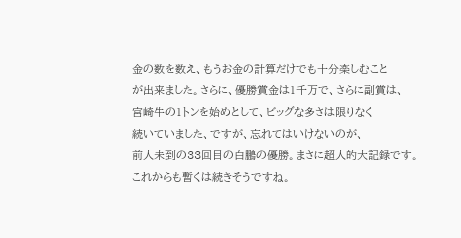金の数を数え、もうお金の計算だけでも十分楽しむこと
が出来ました。さらに、優勝賞金は1千万で、さらに副賞は、
宮崎牛の1トンを始めとして、ビッグな多さは限りなく
続いていました、ですが、忘れてはいけないのが、
前人未到の33回目の白鵬の優勝。まさに超人的大記録です。
これからも暫くは続きそうですね。